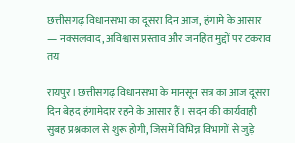छत्तीसगढ़ विधानसभा का दूसरा दिन आज, हंगामे के आसार — नक्सलवाद, अविश्वास प्रस्ताव और जनहित मुद्दों पर टकराव तय

रायपुर। छत्तीसगढ़ विधानसभा के मानसून सत्र का आज दूसरा दिन बेहद हंगामेदार रहने के आसार हैं। सदन की कार्यवाही सुबह प्रश्नकाल से शुरू होगी, जिसमें विभिन्न विभागों से जुड़े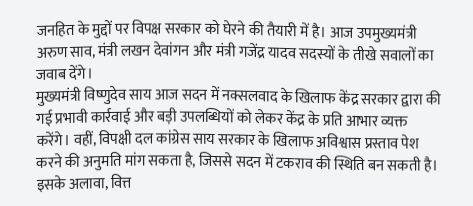जनहित के मुद्दों पर विपक्ष सरकार को घेरने की तैयारी में है। आज उपमुख्यमंत्री अरुण साव, मंत्री लखन देवांगन और मंत्री गजेंद्र यादव सदस्यों के तीखे सवालों का जवाब देंगे।
मुख्यमंत्री विष्णुदेव साय आज सदन में नक्सलवाद के खिलाफ केंद्र सरकार द्वारा की गई प्रभावी कार्रवाई और बड़ी उपलब्धियों को लेकर केंद्र के प्रति आभार व्यक्त करेंगे। वहीं, विपक्षी दल कांग्रेस साय सरकार के खिलाफ अविश्वास प्रस्ताव पेश करने की अनुमति मांग सकता है, जिससे सदन में टकराव की स्थिति बन सकती है।
इसके अलावा, वित्त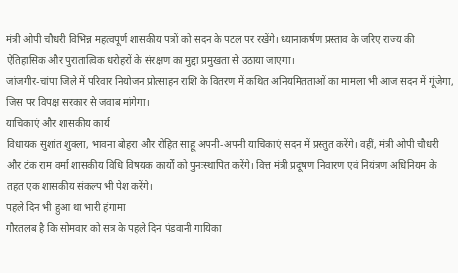मंत्री ओपी चौधरी विभिन्न महत्वपूर्ण शासकीय पत्रों को सदन के पटल पर रखेंगे। ध्यानाकर्षण प्रस्ताव के जरिए राज्य की ऐतिहासिक और पुरातात्विक धरोहरों के संरक्षण का मुद्दा प्रमुखता से उठाया जाएगा।
जांजगीर-चांपा जिले में परिवार नियोजन प्रोत्साहन राशि के वितरण में कथित अनियमितताओं का मामला भी आज सदन में गूंजेगा, जिस पर विपक्ष सरकार से जवाब मांगेगा।
याचिकाएं और शासकीय कार्य
विधायक सुशांत शुक्ला, भावना बोहरा और रोहित साहू अपनी-अपनी याचिकाएं सदन में प्रस्तुत करेंगे। वहीं, मंत्री ओपी चौधरी और टंक राम वर्मा शासकीय विधि विषयक कार्यों को पुनःस्थापित करेंगे। वित्त मंत्री प्रदूषण निवारण एवं नियंत्रण अधिनियम के तहत एक शासकीय संकल्प भी पेश करेंगे।
पहले दिन भी हुआ था भारी हंगामा
गौरतलब है कि सोमवार को सत्र के पहले दिन पंडवानी गायिका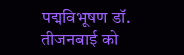पद्मविभूषण डॉ. तीजनबाई को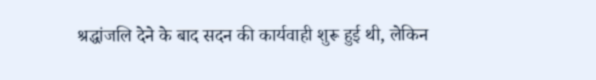श्रद्धांजलि देने के बाद सदन की कार्यवाही शुरू हुई थी, लेकिन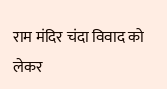राम मंदिर चंदा विवाद को लेकर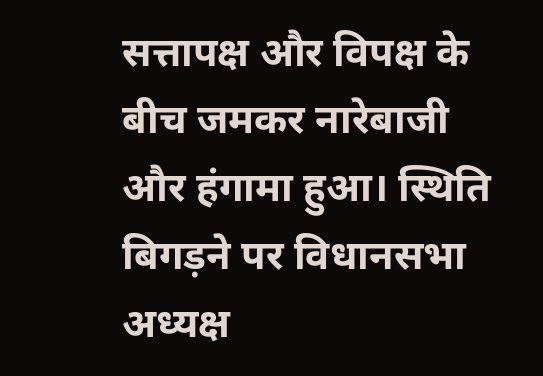सत्तापक्ष और विपक्ष के बीच जमकर नारेबाजी और हंगामा हुआ। स्थिति बिगड़ने पर विधानसभा अध्यक्ष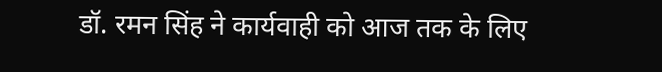डॉ. रमन सिंह ने कार्यवाही को आज तक के लिए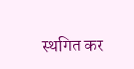स्थगित कर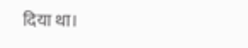दिया था।